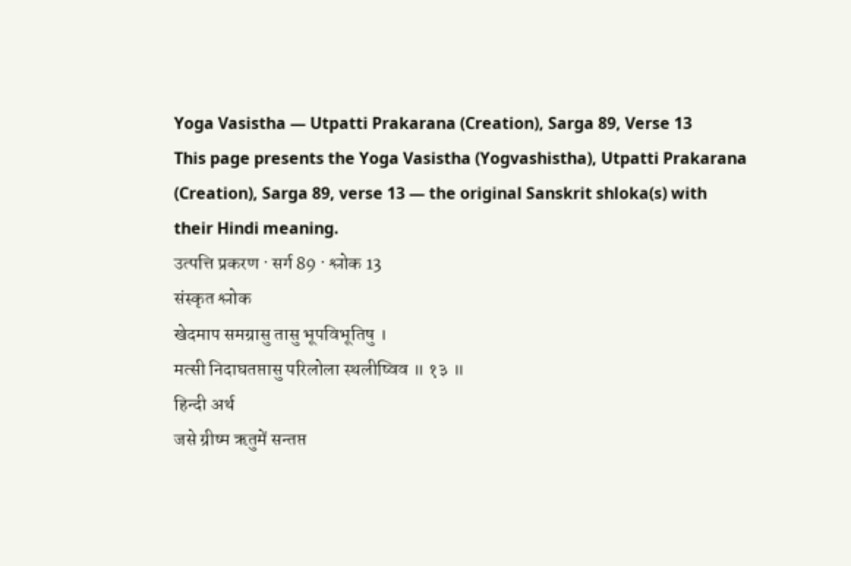Yoga Vasistha — Utpatti Prakarana (Creation), Sarga 89, Verse 13
This page presents the Yoga Vasistha (Yogvashistha), Utpatti Prakarana (Creation), Sarga 89, verse 13 — the original Sanskrit shloka(s) with their Hindi meaning.
उत्पत्ति प्रकरण · सर्ग 89 · श्लोक 13
संस्कृत श्लोक
खेदमाप समग्रासु तासु भूपविभूतिषु ।
मत्सी निदाघतप्तासु परिलोला स्थलीष्विव ॥ १३ ॥
हिन्दी अर्थ
जसे ग्रीष्म ऋतुमें सन्तप्त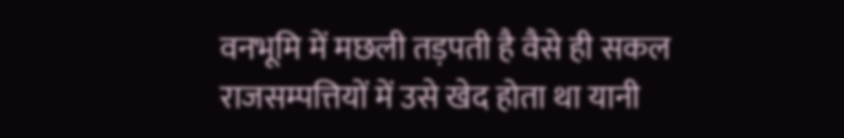वनभूमि में मछली तड़पती है वैसे ही सकल
राजसम्पत्तियों में उसे खेद होता था यानी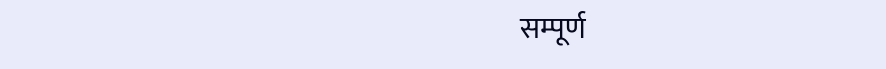सम्पूर्ण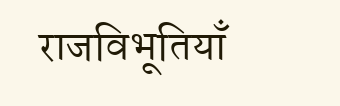राजविभूतियाँ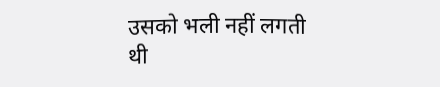उसको भली नहीं लगती
थी